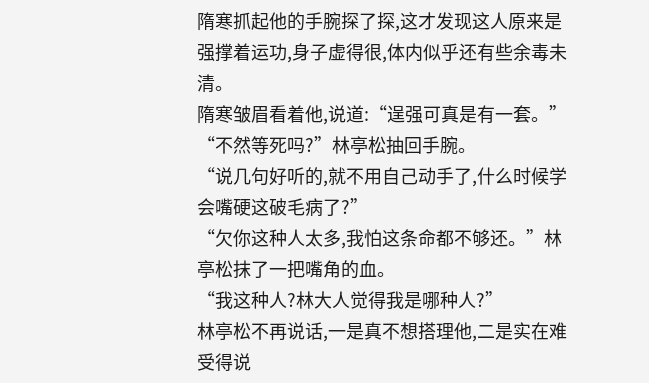隋寒抓起他的手腕探了探,这才发现这人原来是强撑着运功,身子虚得很,体内似乎还有些余毒未清。
隋寒皱眉看着他,说道:“逞强可真是有一套。”
“不然等死吗?”林亭松抽回手腕。
“说几句好听的,就不用自己动手了,什么时候学会嘴硬这破毛病了?”
“欠你这种人太多,我怕这条命都不够还。”林亭松抹了一把嘴角的血。
“我这种人?林大人觉得我是哪种人?”
林亭松不再说话,一是真不想搭理他,二是实在难受得说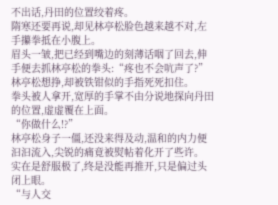不出话,丹田的位置绞着疼。
隋寒还要再说,却见林亭松脸色越来越不对,左手攥拳抵在小腹上。
眉头一皱,把已经到嘴边的刻薄话咽了回去,伸手便去抓林亭松的拳头:“疼也不会吭声了?”
林亭松想挣,却被铁钳似的手指死死扣住。
拳头被人拿开,宽厚的手掌不由分说地探向丹田的位置,虚虚覆在上面。
“你做什么!?”
林亭松身子一僵,还没来得及动,温和的内力便汩汩流入,尖锐的痛竟被熨帖着化开了些许。
实在是舒服极了,终是没能再推开,只是偏过头闭上眼。
“与人交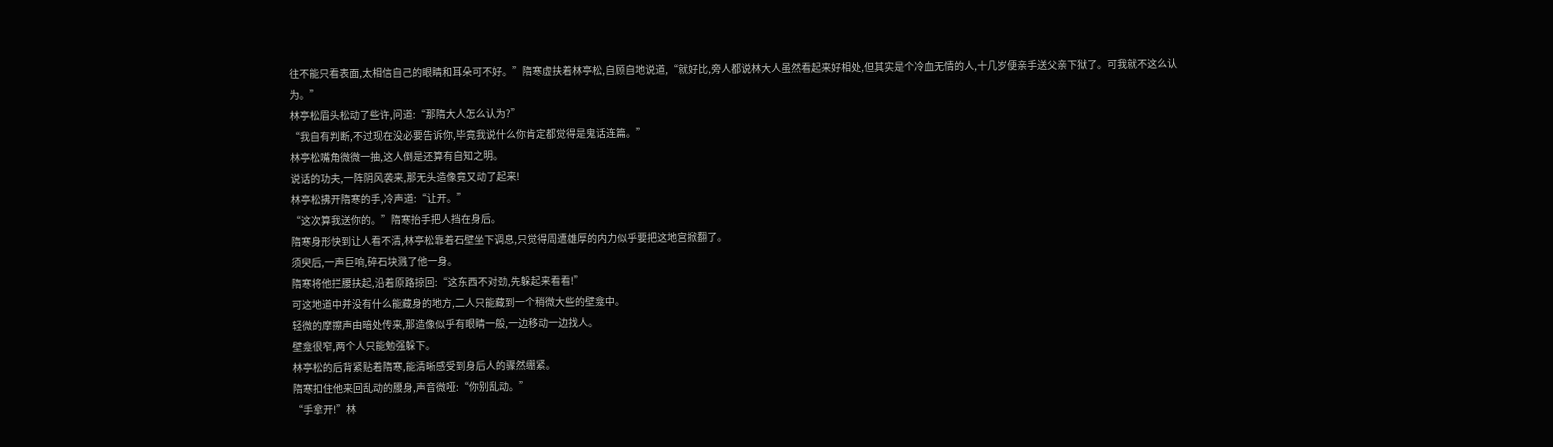往不能只看表面,太相信自己的眼睛和耳朵可不好。”隋寒虚扶着林亭松,自顾自地说道,“就好比,旁人都说林大人虽然看起来好相处,但其实是个冷血无情的人,十几岁便亲手送父亲下狱了。可我就不这么认为。”
林亭松眉头松动了些许,问道:“那隋大人怎么认为?”
“我自有判断,不过现在没必要告诉你,毕竟我说什么你肯定都觉得是鬼话连篇。”
林亭松嘴角微微一抽,这人倒是还算有自知之明。
说话的功夫,一阵阴风袭来,那无头造像竟又动了起来!
林亭松拂开隋寒的手,冷声道:“让开。”
“这次算我送你的。”隋寒抬手把人挡在身后。
隋寒身形快到让人看不清,林亭松靠着石壁坐下调息,只觉得周遭雄厚的内力似乎要把这地宫掀翻了。
须臾后,一声巨响,碎石块溅了他一身。
隋寒将他拦腰扶起,沿着原路掠回:“这东西不对劲,先躲起来看看!”
可这地道中并没有什么能藏身的地方,二人只能藏到一个稍微大些的壁龛中。
轻微的摩擦声由暗处传来,那造像似乎有眼睛一般,一边移动一边找人。
壁龛很窄,两个人只能勉强躲下。
林亭松的后背紧贴着隋寒,能清晰感受到身后人的骤然绷紧。
隋寒扣住他来回乱动的腰身,声音微哑:“你别乱动。”
“手拿开!”林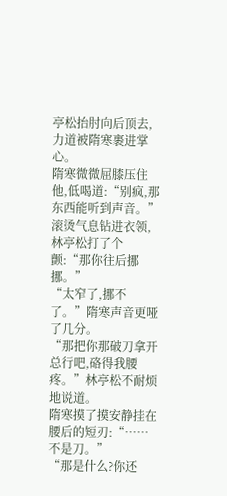亭松抬肘向后顶去,力道被隋寒裹进掌心。
隋寒微微屈膝压住他,低喝道:“别疯,那东西能听到声音。”
滚烫气息钻进衣领,林亭松打了个颤:“那你往后挪挪。”
“太窄了,挪不了。”隋寒声音更哑了几分。
“那把你那破刀拿开总行吧,硌得我腰疼。”林亭松不耐烦地说道。
隋寒摸了摸安静挂在腰后的短刃:“……不是刀。”
“那是什么?你还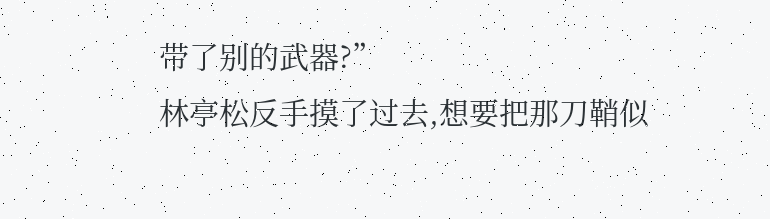带了别的武器?”
林亭松反手摸了过去,想要把那刀鞘似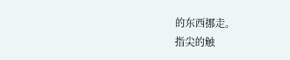的东西挪走。
指尖的触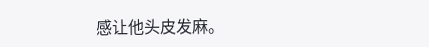感让他头皮发麻。